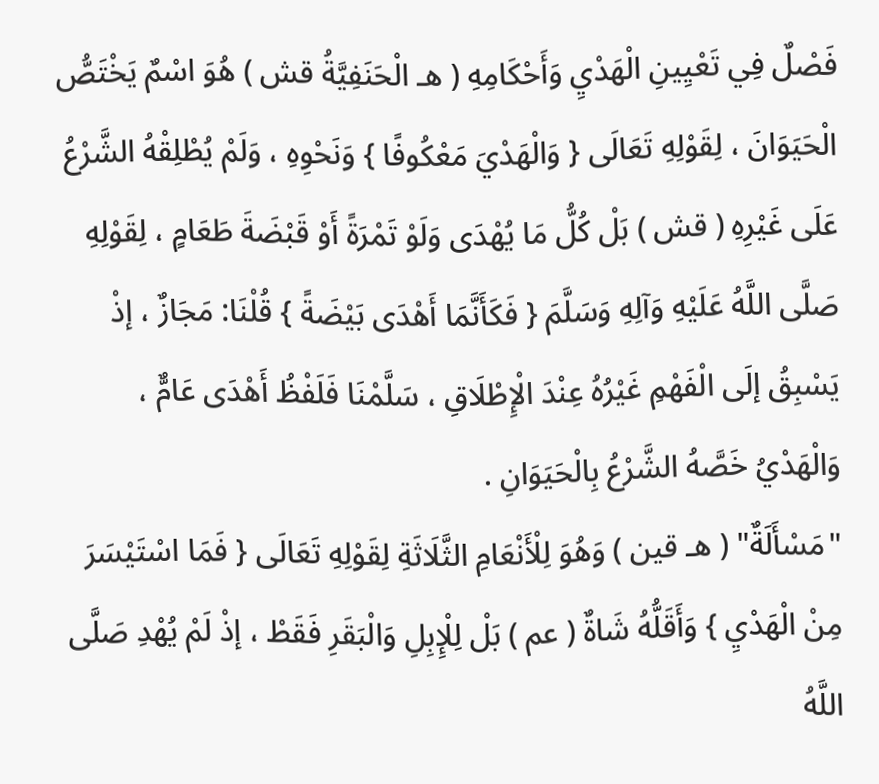فَصْلٌ فِي تَعْيِينِ الْهَدْيِ وَأَحْكَامِهِ ( هـ الْحَنَفِيَّةُ قش ) هُوَ اسْمٌ يَخْتَصُّ الْحَيَوَانَ ، لِقَوْلِهِ تَعَالَى { وَالْهَدْيَ مَعْكُوفًا } وَنَحْوِهِ ، وَلَمْ يُطْلِقْهُ الشَّرْعُ عَلَى غَيْرِهِ ( قش ) بَلْ كُلُّ مَا يُهْدَى وَلَوْ تَمْرَةً أَوْ قَبْضَةَ طَعَامٍ ، لِقَوْلِهِ صَلَّى اللَّهُ عَلَيْهِ وَآلِهِ وَسَلَّمَ { فَكَأَنَّمَا أَهْدَى بَيْضَةً } قُلْنَا: مَجَازٌ ، إذْ يَسْبِقُ إلَى الْفَهْمِ غَيْرُهُ عِنْدَ الْإِطْلَاقِ ، سَلَّمْنَا فَلَفْظُ أَهْدَى عَامٌّ ، وَالْهَدْيُ خَصَّهُ الشَّرْعُ بِالْحَيَوَانِ .
"مَسْأَلَةٌ" ( هـ قين ) وَهُوَ لِلْأَنْعَامِ الثَّلَاثَةِ لِقَوْلِهِ تَعَالَى { فَمَا اسْتَيْسَرَ مِنْ الْهَدْيِ } وَأَقَلُّهُ شَاةٌ ( عم ) بَلْ لِلْإِبِلِ وَالْبَقَرِ فَقَطْ ، إذْ لَمْ يُهْدِ صَلَّى اللَّهُ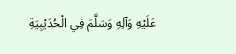عَلَيْهِ وَآلِهِ وَسَلَّمَ فِي الْحُدَيْبِيَةِ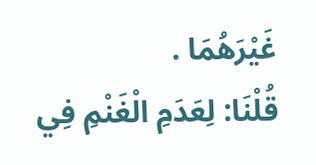غَيْرَهُمَا .
قُلْنَا: لِعَدَمِ الْغَنْمِ فِي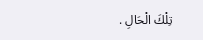تِلْكَ الْحَالِ .